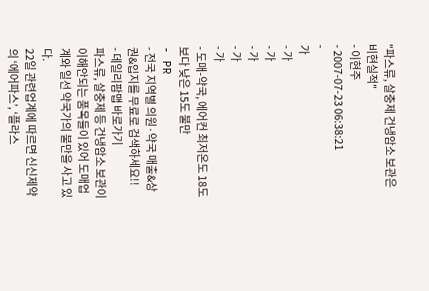"파스류, 살충제 건냉암소 보관은 비현실적"
- 이현주
- 2007-07-23 06:38:21
-
가
- 가
- 가
- 가
- 가
- 가
- 도매-약국, 에어컨 최저온도 18도보다 낮은 15도 불만
- PR
- 전국 지역별 의원·약국 매출&상권&입지를 무료로 검색하세요!!
- 데일리팜맵 바로가기
파스류, 살충제 등 건냉암소 보관이 이해안되는 품목들이 있어 도매업계와 일선 약국가의 불만을 사고 있다.
22일 관련업계에 따르면 신신제약의 ‘에어파스’, ‘플라스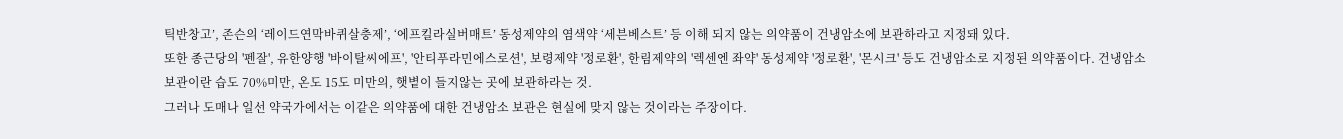틱반창고’, 존슨의 ‘레이드연막바퀴살충제’, ‘에프킬라실버매트’ 동성제약의 염색약 ‘세븐베스트’ 등 이해 되지 않는 의약품이 건냉암소에 보관하라고 지정돼 있다.
또한 종근당의 '펜잘', 유한양행 '바이탈씨에프', '안티푸라민에스로션', 보령제약 '정로환', 한림제약의 '렉센엔 좌약' 동성제약 '정로환', '몬시크' 등도 건냉암소로 지정된 의약품이다. 건냉암소 보관이란 습도 70%미만, 온도 15도 미만의, 햇볕이 들지않는 곳에 보관하라는 것.
그러나 도매나 일선 약국가에서는 이같은 의약품에 대한 건냉암소 보관은 현실에 맞지 않는 것이라는 주장이다.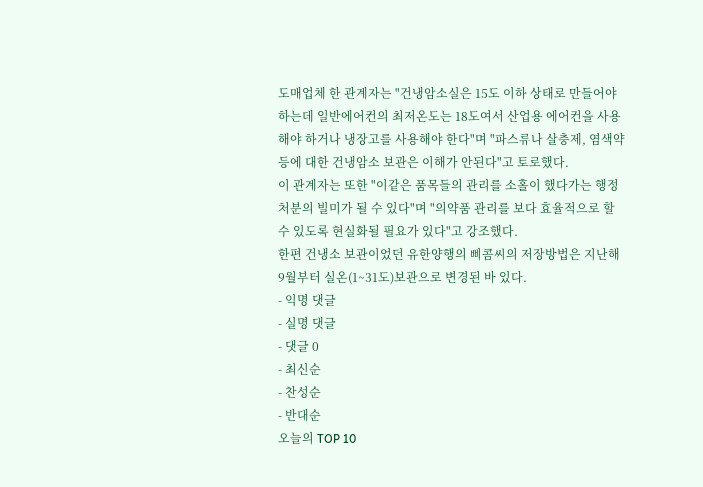도매업체 한 관계자는 "건냉암소실은 15도 이하 상태로 만들어야 하는데 일반에어컨의 최저온도는 18도여서 산업용 에어컨을 사용해야 하거나 냉장고를 사용해야 한다"며 "파스류나 살충제, 염색약 등에 대한 건냉암소 보관은 이해가 안된다"고 토로했다.
이 관계자는 또한 "이같은 품목들의 관리를 소홀이 했다가는 행정처분의 빌미가 될 수 있다"며 "의약품 관리를 보다 효율적으로 할 수 있도록 현실화될 필요가 있다"고 강조했다.
한편 건냉소 보관이었던 유한양행의 삐콤씨의 저장방법은 지난해 9월부터 실온(1~31도)보관으로 변경된 바 있다.
- 익명 댓글
- 실명 댓글
- 댓글 0
- 최신순
- 찬성순
- 반대순
오늘의 TOP 10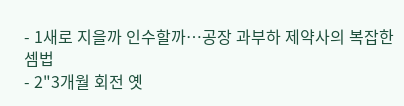- 1새로 지을까 인수할까…공장 과부하 제약사의 복잡한 셈법
- 2"3개월 회전 옛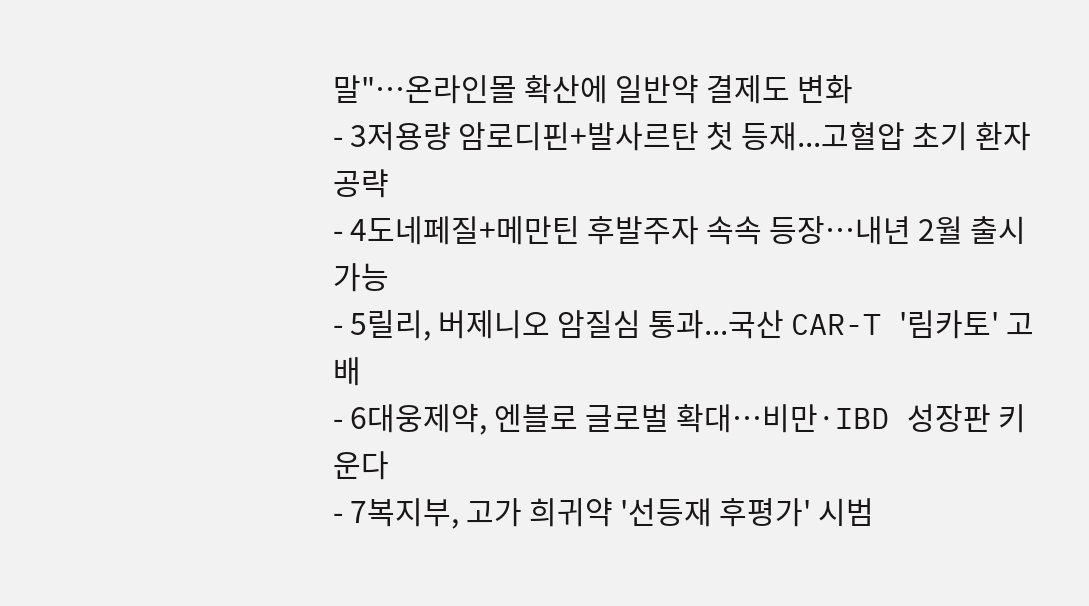말"…온라인몰 확산에 일반약 결제도 변화
- 3저용량 암로디핀+발사르탄 첫 등재...고혈압 초기 환자 공략
- 4도네페질+메만틴 후발주자 속속 등장…내년 2월 출시 가능
- 5릴리, 버제니오 암질심 통과...국산 CAR-T '림카토' 고배
- 6대웅제약, 엔블로 글로벌 확대…비만·IBD 성장판 키운다
- 7복지부, 고가 희귀약 '선등재 후평가' 시범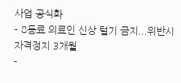사업 공식화
- 8동료 의료인 신상 털기 금지...위반시 자격정지 3개월
-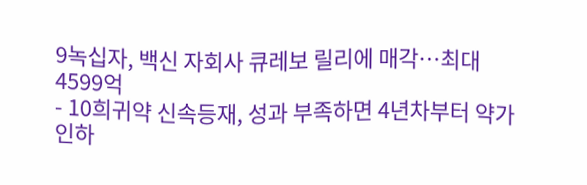9녹십자, 백신 자회사 큐레보 릴리에 매각…최대 4599억
- 10희귀약 신속등재, 성과 부족하면 4년차부터 약가인하